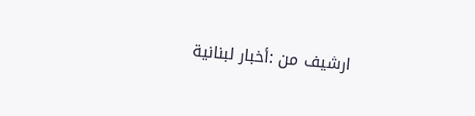ارشيف من :أخبار لبنانية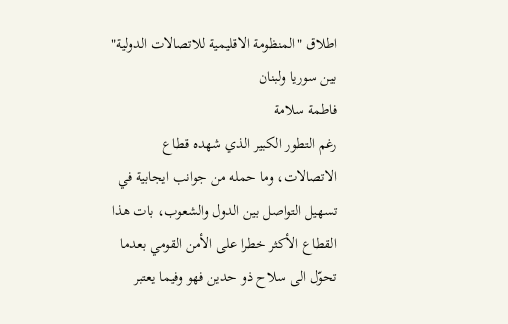اطلاق "المنظومة الاقليمية للاتصالات الدولية" بين سوريا ولبنان
فاطمة سلامة
رغم التطور الكبير الذي شهده قطاع الاتصالات، وما حمله من جوانب ايجابية في تسهيل التواصل بين الدول والشعوب، بات هذا القطاع الأكثر خطرا على الأمن القومي بعدما تحوّل الى سلاح ذو حدين فهو وفيما يعتبر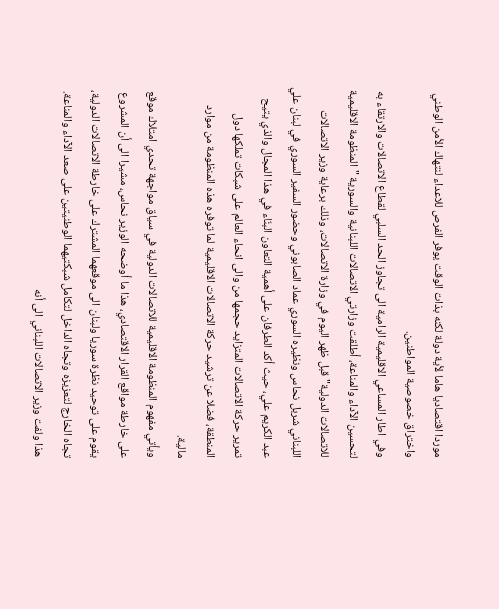موردا اقتصاديا هاما لأية دولة لكنه بذات الوقت يوفر الفرص للاعداء لنتهاك الأمن الوطني واختراق خصوصية المواطنين.
وفي اطار المساعي الاقليمية الرامية الى تجاوز الحد السلبي لقطاع الاتصالات والارتقاء به لتحسين الآداء والمناعة، أطلقت وزارتي الاتصالات اللبنانية والسورية "المنظومة الاقليمية للاتصالات الدولية" قبل ظهر اليوم في وزارة الاتصالات، وذلك برعاية وزير الاتصالات اللبناني شربل نحاس ونظيره السوري عماد الصابوني وحضور السفير السوري في لبنان علي عبد الكريم علي، حيث أكد الطرفان على أهمية التعاون البنّاء في هذا المجال والذي يتيح تمرير حركة الاتصالات المتزايد حجمها من والى انحاء العالم على شبكات تملكها دول المنطقة، فضلا عن ترشيد حركة الاتصالات الاقليمية لما توفره هذه المنظومة من موارد مالية.
ويأتي مفهوم المنظومة الاقليمية للاتصالات الدولية في سياق مواجهة تحدي امتلاك موقع على خارطة مواقع القرار الاقتصادي، هذا ما أوضحه الوزير نحاس، مشيرا الى أن المشروع يقوم على توحيد نظرة سوريا ولبنان الى موقعهما المشترك على خارطة الاتصالات الدولية، تجاه الخارج لتعزيزه وتجاه الداخل لتكامل شبكتيهما الوطنيتين على صعد الآداء والمناعة.
هذا ولفت وزير الاتصالات اللبناني الى أنه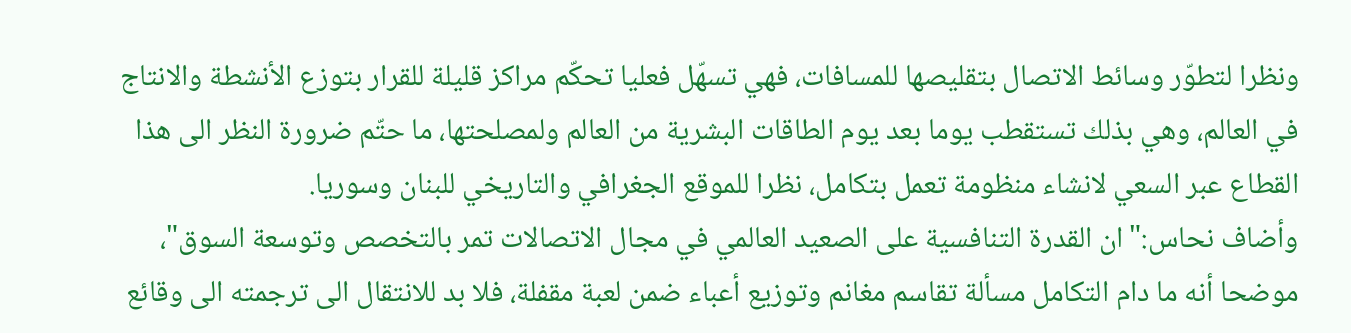ونظرا لتطوّر وسائط الاتصال بتقليصها للمسافات، فهي تسهّل فعليا تحكّم مراكز قليلة للقرار بتوزع الأنشطة والانتاج في العالم، وهي بذلك تستقطب يوما بعد يوم الطاقات البشرية من العالم ولمصلحتها، ما حتّم ضرورة النظر الى هذا القطاع عبر السعي لانشاء منظومة تعمل بتكامل، نظرا للموقع الجغرافي والتاريخي للبنان وسوريا.
وأضاف نحاس:"ان القدرة التنافسية على الصعيد العالمي في مجال الاتصالات تمر بالتخصص وتوسعة السوق"، موضحا أنه ما دام التكامل مسألة تقاسم مغانم وتوزيع أعباء ضمن لعبة مقفلة، فلا بد للانتقال الى ترجمته الى وقائع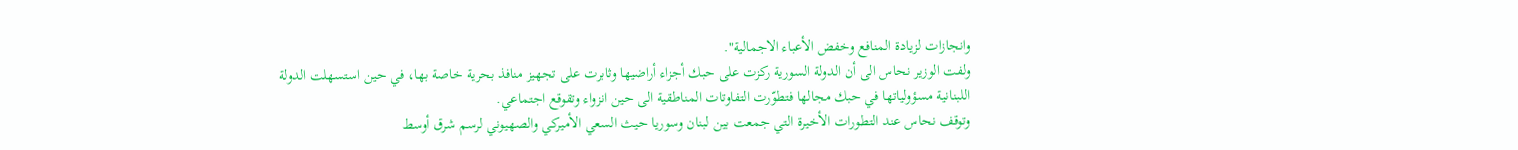وانجازات لزيادة المنافع وخفض الأعباء الاجمالية".
ولفت الوزير نحاس الى أن الدولة السورية ركزت على حبك أجزاء أراضيها وثابرت على تجهيز منافذ بحرية خاصة بها، في حين استسهلت الدولة اللبنانية مسؤولياتها في حبك مجالها فتطوّرت التفاوتات المناطقية الى حين انزواء وتقوقع اجتماعي.
وتوقف نحاس عند التطورات الأخيرة التي جمعت بين لبنان وسوريا حيث السعي الأميركي والصهيوني لرسم شرق أوسط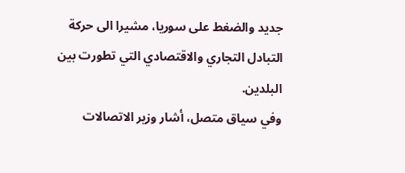جديد والضغط على سوريا، مشيرا الى حركة التبادل التجاري والاقتصادي التي تطورت بين البلدين.
وفي سياق متصل، أشار وزير الاتصالات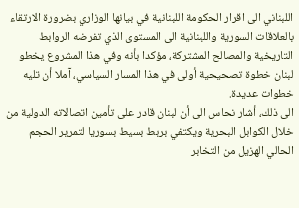اللبناني الى اقرار الحكومة اللبنانية في بيانها الوزاري بضرورة الارتقاء بالعلاقات السورية واللبنانية الى المستوى الذي تفرضه الروابط التاريخية والمصالح المشتركة، مؤكدا بأنه وفي هذا المشروع يخطو لبنان خطوة تصحيحية أولى في هذا المسار السياسي، آملا أن تليه خطوات عديدة.
الى ذلك، أشار نحاس الى أن لبنان قادر على تأمين اتصالاته الدولية من خلال الكوابل البحرية ويكتفي بربط بسيط بسوريا لتمرير الحجم الحالي الهزيل من التخابر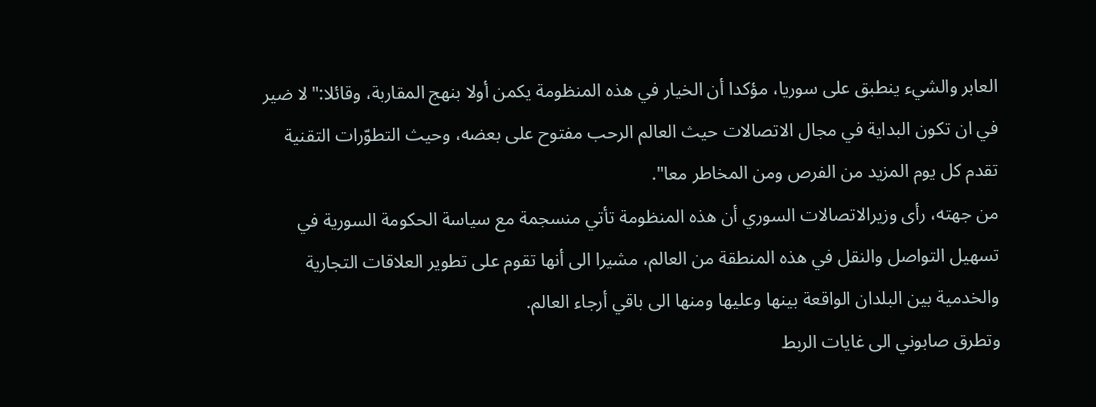العابر والشيء ينطبق على سوريا، مؤكدا أن الخيار في هذه المنظومة يكمن أولا بنهج المقاربة، وقائلا:"لا ضير في ان تكون البداية في مجال الاتصالات حيث العالم الرحب مفتوح على بعضه، وحيث التطوّرات التقنية تقدم كل يوم المزيد من الفرص ومن المخاطر معا".
من جهته، رأى وزيرالاتصالات السوري أن هذه المنظومة تأتي منسجمة مع سياسة الحكومة السورية في تسهيل التواصل والنقل في هذه المنطقة من العالم، مشيرا الى أنها تقوم على تطوير العلاقات التجارية والخدمية بين البلدان الواقعة بينها وعليها ومنها الى باقي أرجاء العالم.
وتطرق صابوني الى غايات الربط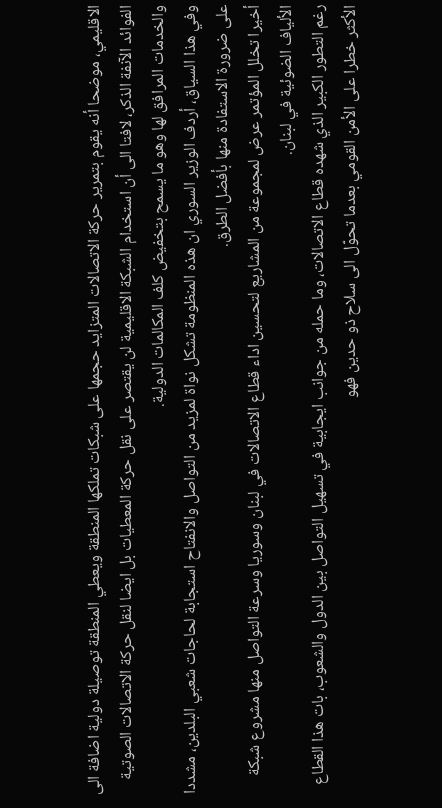الاقليمي، موضحا أنه يقوم بتمرير حركة الاتصالات المتزايد حجمها على شبكات تملكها المنطقة ويعطي المنطقة توصيلة دولية اضافة الى الفوائد الآنفة الذكر، لافتا الى أن استخدام الشبكة الاقليمية لن يقتصر على نقل حركة المعطيات بل ايضا لنقل حركة الاتصالات الصوتية والخدمات المرافق لها وهو ما يسمح بتخفيض كلف المكالمات الدولية.
وفي هذا السياق، أردف الوزير السوري ان هذه المنظومة تشكل نواة لمزيد من التواصل والانفتاح استجابة لحاجات شعبي البلدين، مشددا على ضرورة الاستفادة منها بأفضل الطرق.
أخيرا تخلل المؤتمر عرض لمجموعة من المشاريع لتحسين اداء قطاع الاتصالات في لبنان وسوريا وسرعة التواصل منها مشروع شبكة الألياف الضوئية في لبنان.
رغم التطور الكبير الذي شهده قطاع الاتصالات، وما حمله من جوانب ايجابية في تسهيل التواصل بين الدول والشعوب، بات هذا القطاع الأكثر خطرا على الأمن القومي بعدما تحوّل الى سلاح ذو حدين فهو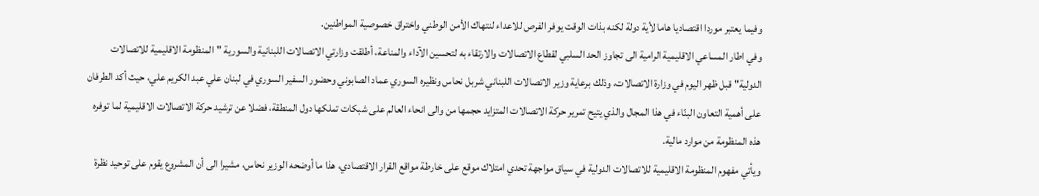وفيما يعتبر موردا اقتصاديا هاما لأية دولة لكنه بذات الوقت يوفر الفرص للاعداء لنتهاك الأمن الوطني واختراق خصوصية المواطنين.
وفي اطار المساعي الاقليمية الرامية الى تجاوز الحد السلبي لقطاع الاتصالات والارتقاء به لتحسين الآداء والمناعة، أطلقت وزارتي الاتصالات اللبنانية والسورية "المنظومة الاقليمية للاتصالات الدولية" قبل ظهر اليوم في وزارة الاتصالات، وذلك برعاية وزير الاتصالات اللبناني شربل نحاس ونظيره السوري عماد الصابوني وحضور السفير السوري في لبنان علي عبد الكريم علي، حيث أكد الطرفان على أهمية التعاون البنّاء في هذا المجال والذي يتيح تمرير حركة الاتصالات المتزايد حجمها من والى انحاء العالم على شبكات تملكها دول المنطقة، فضلا عن ترشيد حركة الاتصالات الاقليمية لما توفره هذه المنظومة من موارد مالية.
ويأتي مفهوم المنظومة الاقليمية للاتصالات الدولية في سياق مواجهة تحدي امتلاك موقع على خارطة مواقع القرار الاقتصادي، هذا ما أوضحه الوزير نحاس، مشيرا الى أن المشروع يقوم على توحيد نظرة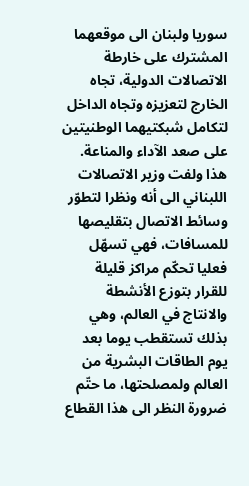سوريا ولبنان الى موقعهما المشترك على خارطة الاتصالات الدولية، تجاه الخارج لتعزيزه وتجاه الداخل لتكامل شبكتيهما الوطنيتين على صعد الآداء والمناعة.
هذا ولفت وزير الاتصالات اللبناني الى أنه ونظرا لتطوّر وسائط الاتصال بتقليصها للمسافات، فهي تسهّل فعليا تحكّم مراكز قليلة للقرار بتوزع الأنشطة والانتاج في العالم، وهي بذلك تستقطب يوما بعد يوم الطاقات البشرية من العالم ولمصلحتها، ما حتّم ضرورة النظر الى هذا القطاع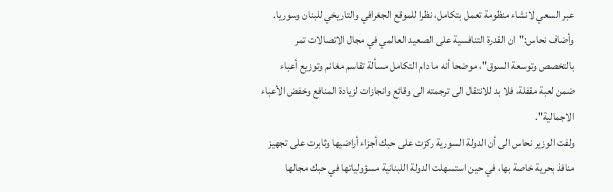عبر السعي لانشاء منظومة تعمل بتكامل، نظرا للموقع الجغرافي والتاريخي للبنان وسوريا.
وأضاف نحاس:"ان القدرة التنافسية على الصعيد العالمي في مجال الاتصالات تمر بالتخصص وتوسعة السوق"، موضحا أنه ما دام التكامل مسألة تقاسم مغانم وتوزيع أعباء ضمن لعبة مقفلة، فلا بد للانتقال الى ترجمته الى وقائع وانجازات لزيادة المنافع وخفض الأعباء الاجمالية".
ولفت الوزير نحاس الى أن الدولة السورية ركزت على حبك أجزاء أراضيها وثابرت على تجهيز منافذ بحرية خاصة بها، في حين استسهلت الدولة اللبنانية مسؤولياتها في حبك مجالها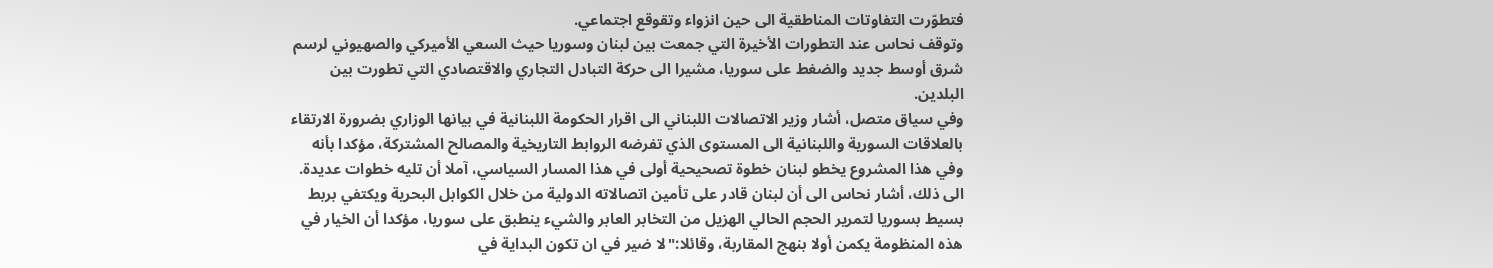فتطوّرت التفاوتات المناطقية الى حين انزواء وتقوقع اجتماعي.
وتوقف نحاس عند التطورات الأخيرة التي جمعت بين لبنان وسوريا حيث السعي الأميركي والصهيوني لرسم شرق أوسط جديد والضغط على سوريا، مشيرا الى حركة التبادل التجاري والاقتصادي التي تطورت بين البلدين.
وفي سياق متصل، أشار وزير الاتصالات اللبناني الى اقرار الحكومة اللبنانية في بيانها الوزاري بضرورة الارتقاء بالعلاقات السورية واللبنانية الى المستوى الذي تفرضه الروابط التاريخية والمصالح المشتركة، مؤكدا بأنه وفي هذا المشروع يخطو لبنان خطوة تصحيحية أولى في هذا المسار السياسي، آملا أن تليه خطوات عديدة.
الى ذلك، أشار نحاس الى أن لبنان قادر على تأمين اتصالاته الدولية من خلال الكوابل البحرية ويكتفي بربط بسيط بسوريا لتمرير الحجم الحالي الهزيل من التخابر العابر والشيء ينطبق على سوريا، مؤكدا أن الخيار في هذه المنظومة يكمن أولا بنهج المقاربة، وقائلا:"لا ضير في ان تكون البداية في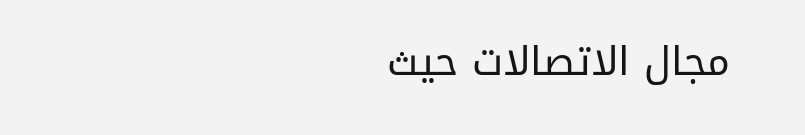مجال الاتصالات حيث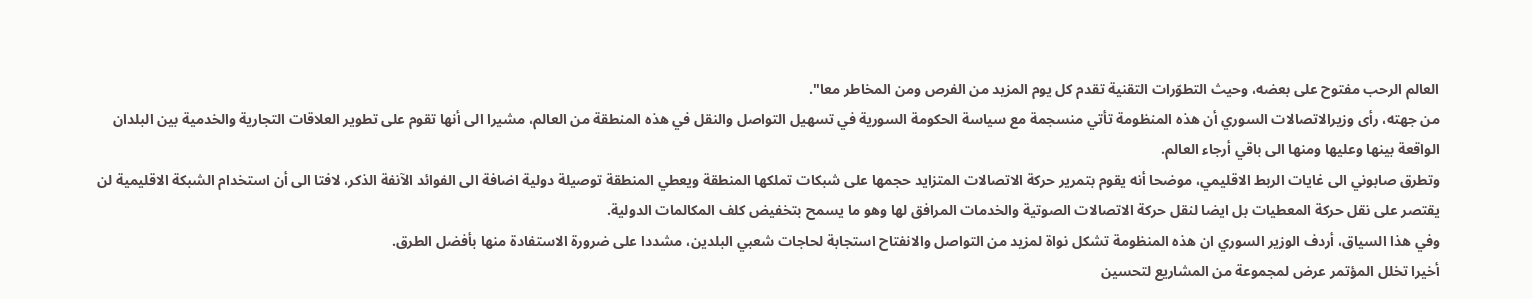العالم الرحب مفتوح على بعضه، وحيث التطوّرات التقنية تقدم كل يوم المزيد من الفرص ومن المخاطر معا".
من جهته، رأى وزيرالاتصالات السوري أن هذه المنظومة تأتي منسجمة مع سياسة الحكومة السورية في تسهيل التواصل والنقل في هذه المنطقة من العالم، مشيرا الى أنها تقوم على تطوير العلاقات التجارية والخدمية بين البلدان الواقعة بينها وعليها ومنها الى باقي أرجاء العالم.
وتطرق صابوني الى غايات الربط الاقليمي، موضحا أنه يقوم بتمرير حركة الاتصالات المتزايد حجمها على شبكات تملكها المنطقة ويعطي المنطقة توصيلة دولية اضافة الى الفوائد الآنفة الذكر، لافتا الى أن استخدام الشبكة الاقليمية لن يقتصر على نقل حركة المعطيات بل ايضا لنقل حركة الاتصالات الصوتية والخدمات المرافق لها وهو ما يسمح بتخفيض كلف المكالمات الدولية.
وفي هذا السياق، أردف الوزير السوري ان هذه المنظومة تشكل نواة لمزيد من التواصل والانفتاح استجابة لحاجات شعبي البلدين، مشددا على ضرورة الاستفادة منها بأفضل الطرق.
أخيرا تخلل المؤتمر عرض لمجموعة من المشاريع لتحسين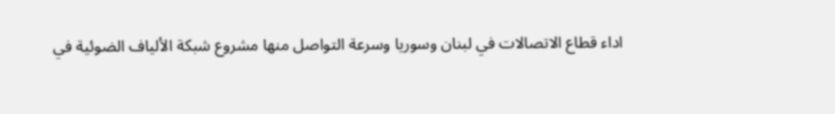اداء قطاع الاتصالات في لبنان وسوريا وسرعة التواصل منها مشروع شبكة الألياف الضوئية في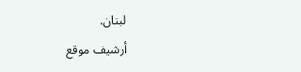لبنان.
أرشيف موقع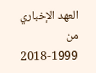العهد الإخباري من 1999-2018